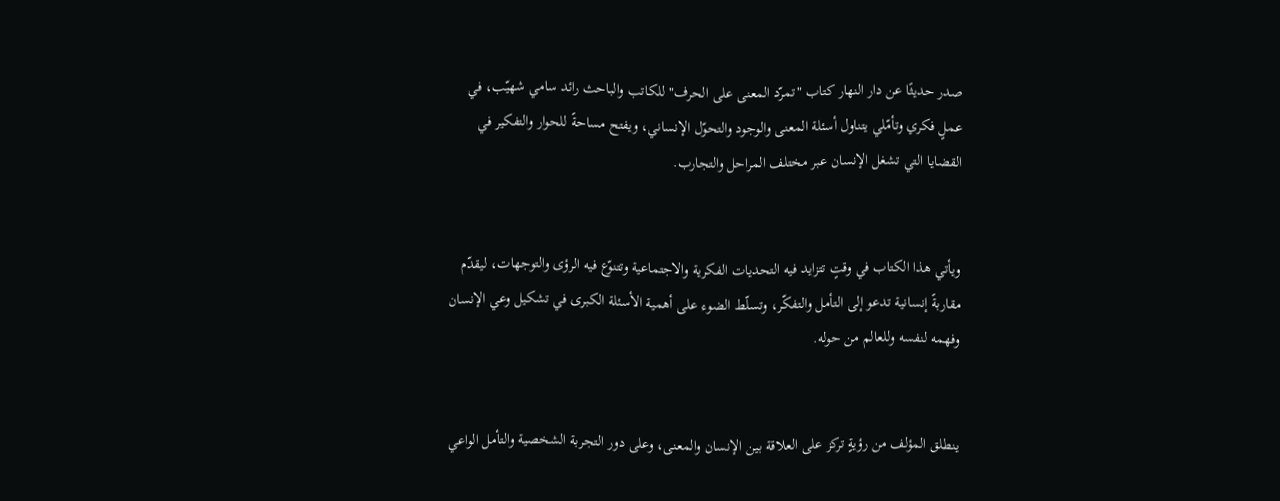صدر حديثًا عن دار النهار كتاب "تمرّد المعنى على الحرف" للكاتب والباحث رائد سامي شهيّب، في عملٍ فكري وتأمّلي يتناول أسئلة المعنى والوجود والتحوّل الإنساني، ويفتح مساحةً للحوار والتفكير في القضايا التي تشغل الإنسان عبر مختلف المراحل والتجارب.


ويأتي هذا الكتاب في وقتٍ تتزايد فيه التحديات الفكرية والاجتماعية وتتنوّع فيه الرؤى والتوجهات، ليقدّم مقاربةً إنسانية تدعو إلى التأمل والتفكّر، وتسلّط الضوء على أهمية الأسئلة الكبرى في تشكيل وعي الإنسان وفهمه لنفسه وللعالم من حوله.


ينطلق المؤلف من رؤيةٍ تركز على العلاقة بين الإنسان والمعنى، وعلى دور التجربة الشخصية والتأمل الواعي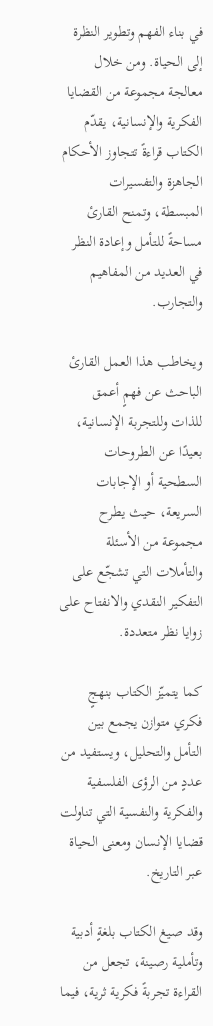في بناء الفهم وتطوير النظرة إلى الحياة. ومن خلال معالجة مجموعة من القضايا الفكرية والإنسانية، يقدّم الكتاب قراءةً تتجاوز الأحكام الجاهزة والتفسيرات المبسطة، وتمنح القارئ مساحةً للتأمل وإعادة النظر في العديد من المفاهيم والتجارب.

ويخاطب هذا العمل القارئ الباحث عن فهمٍ أعمق للذات وللتجربة الإنسانية، بعيدًا عن الطروحات السطحية أو الإجابات السريعة، حيث يطرح مجموعة من الأسئلة والتأملات التي تشجّع على التفكير النقدي والانفتاح على زوايا نظر متعددة.

كما يتميّز الكتاب بنهجٍ فكري متوازن يجمع بين التأمل والتحليل، ويستفيد من عددٍ من الرؤى الفلسفية والفكرية والنفسية التي تناولت قضايا الإنسان ومعنى الحياة عبر التاريخ.

وقد صيغ الكتاب بلغةٍ أدبية وتأملية رصينة، تجعل من القراءة تجربةً فكرية ثرية، فيما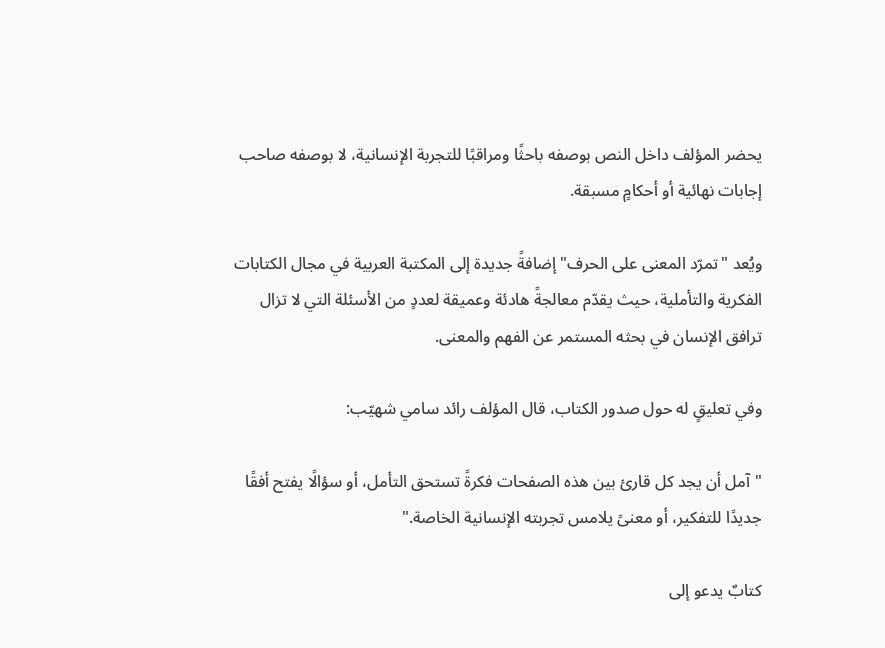يحضر المؤلف داخل النص بوصفه باحثًا ومراقبًا للتجربة الإنسانية، لا بوصفه صاحب إجابات نهائية أو أحكامٍ مسبقة.

ويُعد "تمرّد المعنى على الحرف" إضافةً جديدة إلى المكتبة العربية في مجال الكتابات الفكرية والتأملية، حيث يقدّم معالجةً هادئة وعميقة لعددٍ من الأسئلة التي لا تزال ترافق الإنسان في بحثه المستمر عن الفهم والمعنى.

وفي تعليقٍ له حول صدور الكتاب، قال المؤلف رائد سامي شهيّب:

"آمل أن يجد كل قارئ بين هذه الصفحات فكرةً تستحق التأمل، أو سؤالًا يفتح أفقًا جديدًا للتفكير، أو معنىً يلامس تجربته الإنسانية الخاصة."

كتابٌ يدعو إلى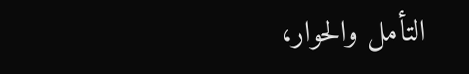التأمل والحوار،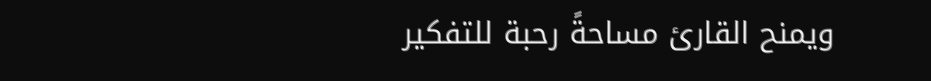ويمنح القارئ مساحةً رحبة للتفكير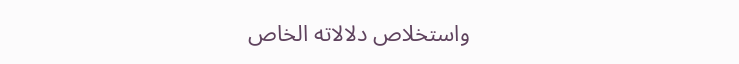واستخلاص دلالاته الخاص